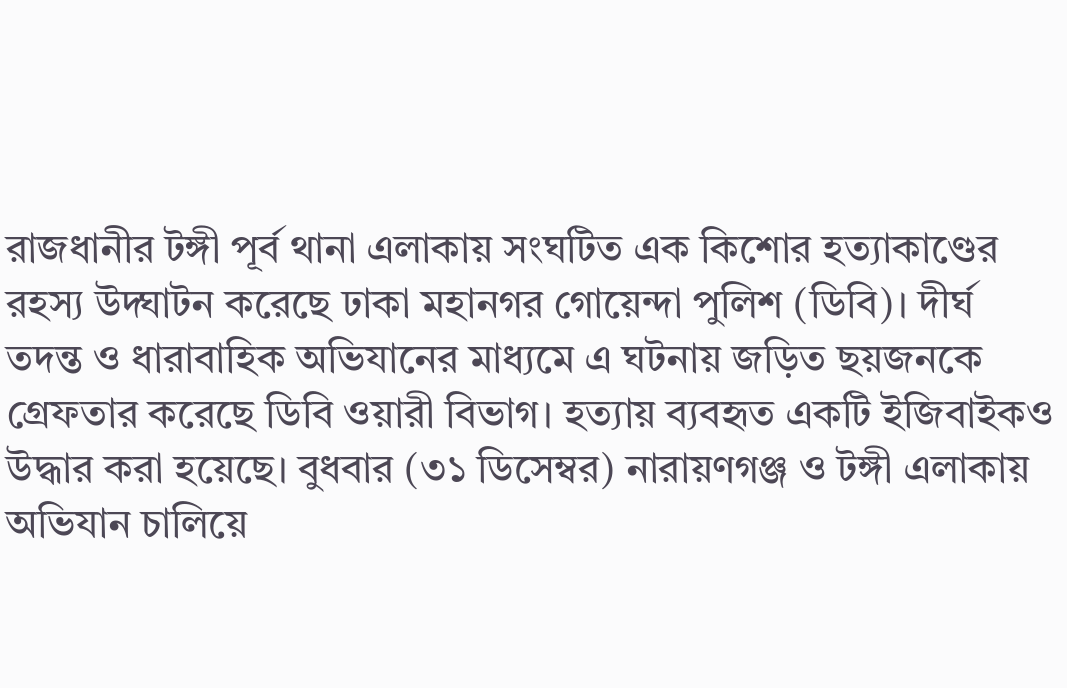রাজধানীর টঙ্গী পূর্ব থানা এলাকায় সংঘটিত এক কিশোর হত্যাকাণ্ডের রহস্য উদ্ঘাটন করেছে ঢাকা মহানগর গোয়েন্দা পুলিশ (ডিবি)। দীর্ঘ তদন্ত ও ধারাবাহিক অভিযানের মাধ্যমে এ ঘটনায় জড়িত ছয়জনকে গ্রেফতার করেছে ডিবি ওয়ারী বিভাগ। হত্যায় ব্যবহৃত একটি ইজিবাইকও উদ্ধার করা হয়েছে। বুধবার (৩১ ডিসেম্বর) নারায়ণগঞ্জ ও টঙ্গী এলাকায় অভিযান চালিয়ে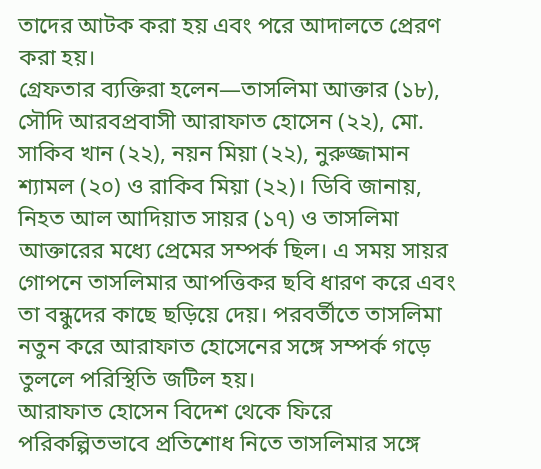তাদের আটক করা হয় এবং পরে আদালতে প্রেরণ করা হয়।
গ্রেফতার ব্যক্তিরা হলেন—তাসলিমা আক্তার (১৮), সৌদি আরবপ্রবাসী আরাফাত হোসেন (২২), মো. সাকিব খান (২২), নয়ন মিয়া (২২), নুরুজ্জামান শ্যামল (২০) ও রাকিব মিয়া (২২)। ডিবি জানায়, নিহত আল আদিয়াত সায়র (১৭) ও তাসলিমা আক্তারের মধ্যে প্রেমের সম্পর্ক ছিল। এ সময় সায়র গোপনে তাসলিমার আপত্তিকর ছবি ধারণ করে এবং তা বন্ধুদের কাছে ছড়িয়ে দেয়। পরবর্তীতে তাসলিমা নতুন করে আরাফাত হোসেনের সঙ্গে সম্পর্ক গড়ে তুললে পরিস্থিতি জটিল হয়।
আরাফাত হোসেন বিদেশ থেকে ফিরে পরিকল্পিতভাবে প্রতিশোধ নিতে তাসলিমার সঙ্গে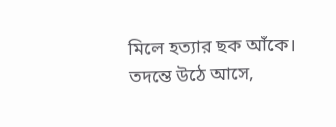মিলে হত্যার ছক আঁকে। তদন্তে উঠে আসে,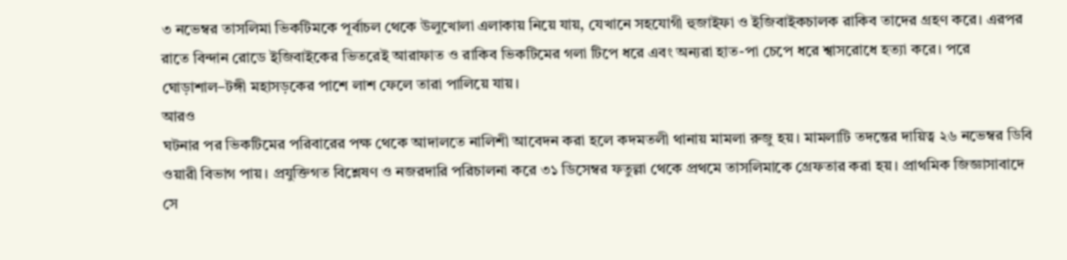৩ নভেম্বর তাসলিমা ভিকটিমকে পূর্বাচল থেকে উলুখোলা এলাকায় নিয়ে যায়, যেখানে সহযোগী হুজাইফা ও ইজিবাইকচালক রাকিব তাদের গ্রহণ করে। এরপর রাতে বিন্দান রোডে ইজিবাইকের ভিতরেই আরাফাত ও রাকিব ভিকটিমের গলা টিপে ধরে এবং অন্যরা হাত-পা চেপে ধরে শ্বাসরোধে হত্যা করে। পরে ঘোড়াশাল–টঙ্গী মহাসড়কের পাশে লাশ ফেলে তারা পালিয়ে যায়।
আরও
ঘটনার পর ভিকটিমের পরিবারের পক্ষ থেকে আদালতে নালিশী আবেদন করা হলে কদমতলী থানায় মামলা রুজু হয়। মামলাটি তদন্তের দায়িত্ব ২৬ নভেম্বর ডিবি ওয়ারী বিভাগ পায়। প্রযুক্তিগত বিশ্লেষণ ও নজরদারি পরিচালনা করে ৩১ ডিসেম্বর ফতুল্লা থেকে প্রথমে তাসলিমাকে গ্রেফতার করা হয়। প্রাথমিক জিজ্ঞাসাবাদে সে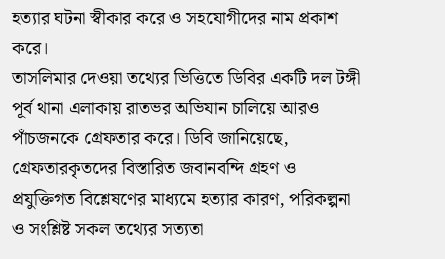হত্যার ঘটনা স্বীকার করে ও সহযোগীদের নাম প্রকাশ করে।
তাসলিমার দেওয়া তথ্যের ভিত্তিতে ডিবির একটি দল টঙ্গী পূর্ব থানা এলাকায় রাতভর অভিযান চালিয়ে আরও পাঁচজনকে গ্রেফতার করে। ডিবি জানিয়েছে, গ্রেফতারকৃতদের বিস্তারিত জবানবন্দি গ্রহণ ও প্রযুক্তিগত বিশ্লেষণের মাধ্যমে হত্যার কারণ, পরিকল্পনা ও সংশ্লিষ্ট সকল তথ্যের সত্যতা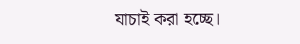যাচাই করা হচ্ছে।